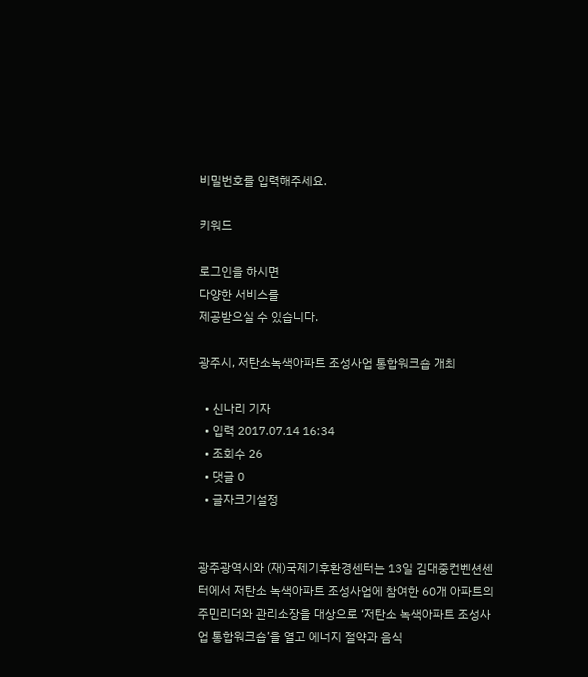비밀번호를 입력해주세요.

키워드

로그인을 하시면
다양한 서비스를
제공받으실 수 있습니다.

광주시, 저탄소녹색아파트 조성사업 통합워크숍 개최

  • 신나리 기자
  • 입력 2017.07.14 16:34
  • 조회수 26
  • 댓글 0
  • 글자크기설정


광주광역시와 (재)국제기후환경센터는 13일 김대중컨벤션센터에서 저탄소 녹색아파트 조성사업에 참여한 60개 아파트의 주민리더와 관리소장을 대상으로 ‘저탄소 녹색아파트 조성사업 통합워크숍’을 열고 에너지 절약과 음식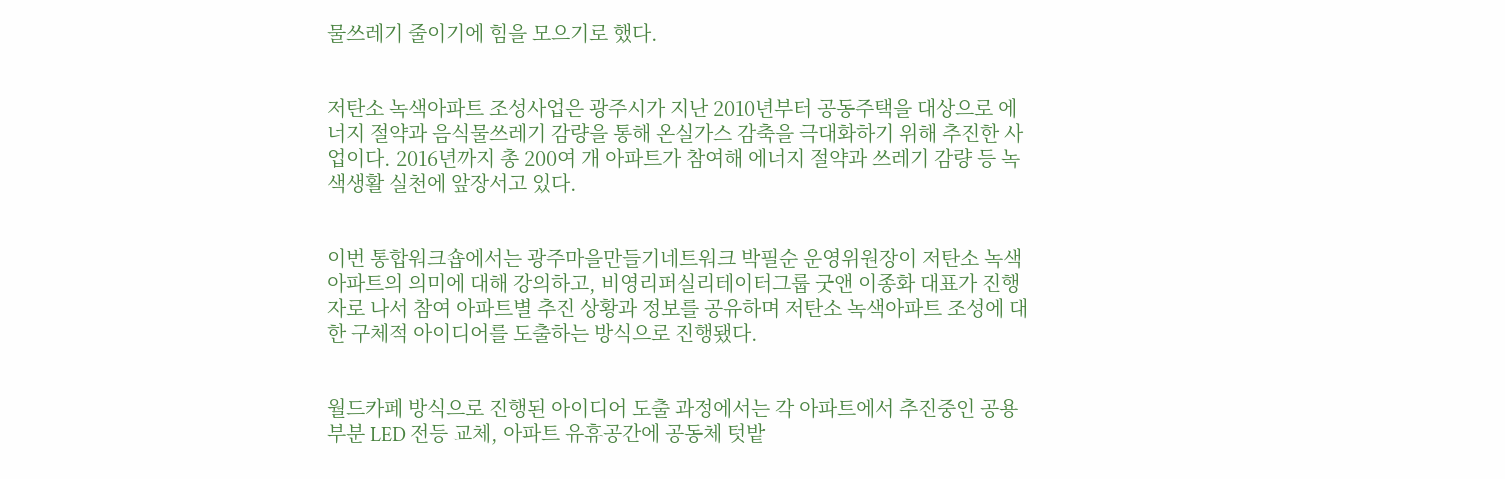물쓰레기 줄이기에 힘을 모으기로 했다.


저탄소 녹색아파트 조성사업은 광주시가 지난 2010년부터 공동주택을 대상으로 에너지 절약과 음식물쓰레기 감량을 통해 온실가스 감축을 극대화하기 위해 추진한 사업이다. 2016년까지 총 200여 개 아파트가 참여해 에너지 절약과 쓰레기 감량 등 녹색생활 실천에 앞장서고 있다.


이번 통합워크숍에서는 광주마을만들기네트워크 박필순 운영위원장이 저탄소 녹색아파트의 의미에 대해 강의하고, 비영리퍼실리테이터그룹 굿앤 이종화 대표가 진행자로 나서 참여 아파트별 추진 상황과 정보를 공유하며 저탄소 녹색아파트 조성에 대한 구체적 아이디어를 도출하는 방식으로 진행됐다.


월드카페 방식으로 진행된 아이디어 도출 과정에서는 각 아파트에서 추진중인 공용부분 LED 전등 교체, 아파트 유휴공간에 공동체 텃밭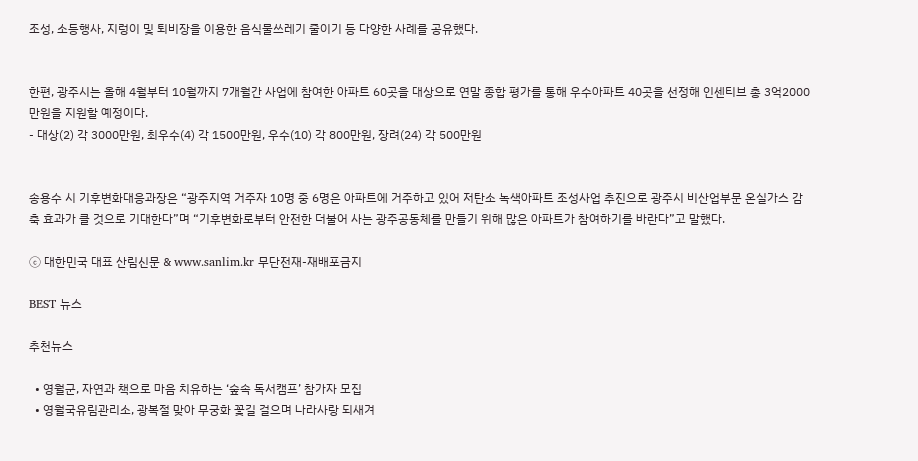조성, 소등행사, 지렁이 및 퇴비장을 이용한 음식물쓰레기 줄이기 등 다양한 사례를 공유했다.


한편, 광주시는 올해 4월부터 10월까지 7개월간 사업에 참여한 아파트 60곳을 대상으로 연말 종합 평가를 통해 우수아파트 40곳을 선정해 인센티브 총 3억2000만원을 지원할 예정이다.
- 대상(2) 각 3000만원, 최우수(4) 각 1500만원, 우수(10) 각 800만원, 장려(24) 각 500만원


송용수 시 기후변화대응과장은 “광주지역 거주자 10명 중 6명은 아파트에 거주하고 있어 저탄소 녹색아파트 조성사업 추진으로 광주시 비산업부문 온실가스 감축 효과가 클 것으로 기대한다”며 “기후변화로부터 안전한 더불어 사는 광주공동체를 만들기 위해 많은 아파트가 참여하기를 바란다”고 말했다.

ⓒ 대한민국 대표 산림신문 & www.sanlim.kr 무단전재-재배포금지

BEST 뉴스

추천뉴스

  • 영월군, 자연과 책으로 마음 치유하는 ‘숲속 독서캠프’ 참가자 모집
  • 영월국유림관리소, 광복절 맞아 무궁화 꽃길 걸으며 나라사랑 되새겨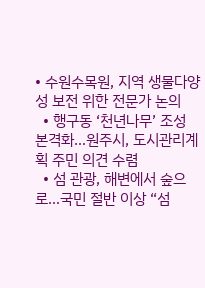• 수원수목원, 지역 생물다양성 보전 위한 전문가 논의
  • 행구동 ‘천년나무’ 조성 본격화…원주시, 도시관리계획 주민 의견 수렴
  • 섬 관광, 해변에서 숲으로…국민 절반 이상 “섬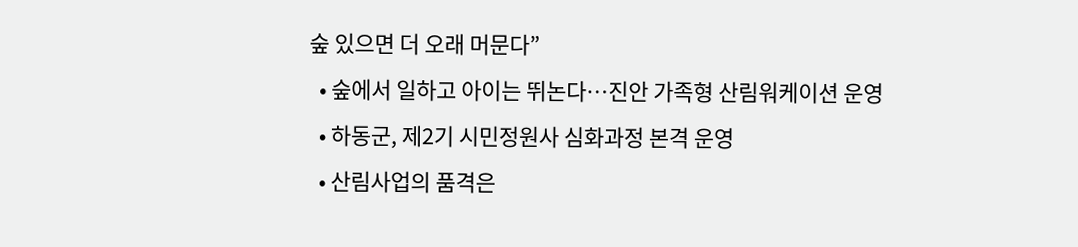숲 있으면 더 오래 머문다”
  • 숲에서 일하고 아이는 뛰논다…진안 가족형 산림워케이션 운영
  • 하동군, 제2기 시민정원사 심화과정 본격 운영
  • 산림사업의 품격은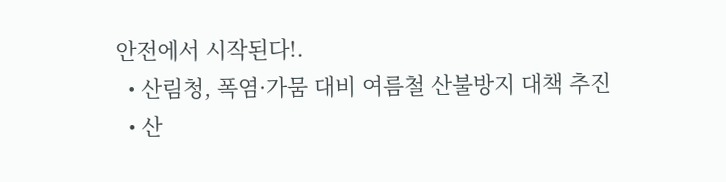안전에서 시작된다!.
  • 산림청, 폭염·가뭄 대비 여름철 산불방지 대책 추진
  • 산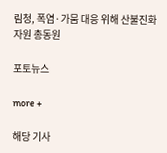림청, 폭염·가뭄 대응 위해 산불진화자원 총동원

포토뉴스

more +

해당 기사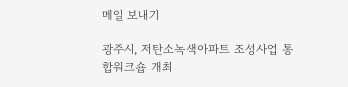메일 보내기

광주시, 저탄소녹색아파트 조성사업 통합워크숍 개최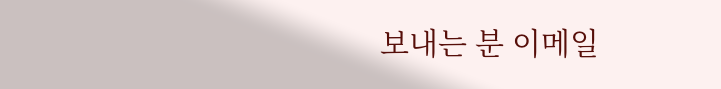보내는 분 이메일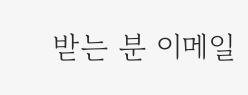받는 분 이메일